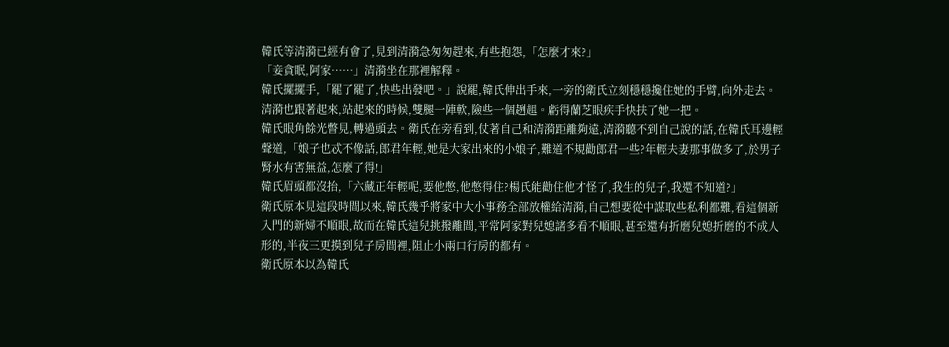韓氏等清漪已經有會了,見到清漪急匆匆趕來,有些抱怨,「怎麼才來?」
「妾貪眠,阿家……」清漪坐在那裡解釋。
韓氏擺擺手,「罷了罷了,快些出發吧。」說罷,韓氏伸出手來,一旁的衛氏立刻穩穩攙住她的手臂,向外走去。
清漪也跟著起來,站起來的時候,雙腿一陣軟,險些一個趔趄。虧得蘭芝眼疾手快扶了她一把。
韓氏眼角餘光瞥見,轉過頭去。衛氏在旁看到,仗著自己和清漪距離夠遠,清漪聽不到自己說的話,在韓氏耳邊輕聲道,「娘子也忒不像話,郎君年輕,她是大家出來的小娘子,難道不規勸郎君一些?年輕夫妻那事做多了,於男子腎水有害無益,怎麼了得!」
韓氏眉頭都沒抬,「六藏正年輕呢,要他憋,他憋得住?楊氏能勸住他才怪了,我生的兒子,我還不知道?」
衛氏原本見這段時間以來,韓氏幾乎將家中大小事務全部放權給清漪,自己想要從中謀取些私利都難,看這個新入門的新婦不順眼,故而在韓氏這兒挑撥離間,平常阿家對兒媳諸多看不順眼,甚至還有折磨兒媳折磨的不成人形的,半夜三更摸到兒子房間裡,阻止小兩口行房的都有。
衛氏原本以為韓氏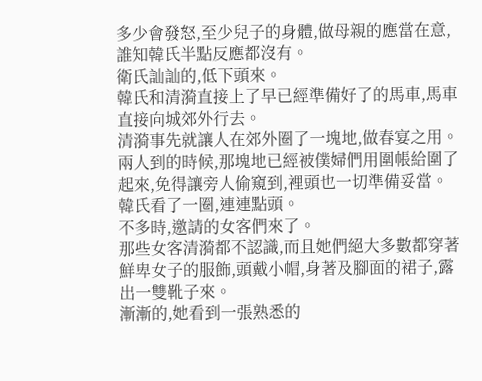多少會發怒,至少兒子的身體,做母親的應當在意,誰知韓氏半點反應都沒有。
衛氏訕訕的,低下頭來。
韓氏和清漪直接上了早已經準備好了的馬車,馬車直接向城郊外行去。
清漪事先就讓人在郊外圈了一塊地,做春宴之用。兩人到的時候,那塊地已經被僕婦們用圍帳給圍了起來,免得讓旁人偷窺到,裡頭也一切準備妥當。
韓氏看了一圈,連連點頭。
不多時,邀請的女客們來了。
那些女客清漪都不認識,而且她們絕大多數都穿著鮮卑女子的服飾,頭戴小帽,身著及腳面的裙子,露出一雙靴子來。
漸漸的,她看到一張熟悉的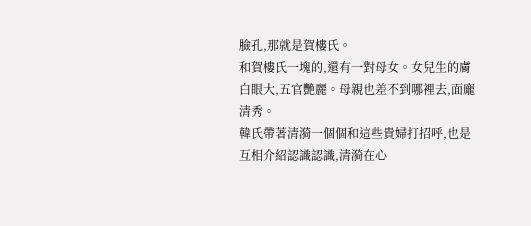臉孔,那就是賀樓氏。
和賀樓氏一塊的,還有一對母女。女兒生的膚白眼大,五官艷麗。母親也差不到哪裡去,面龐清秀。
韓氏帶著清漪一個個和這些貴婦打招呼,也是互相介紹認識認識,清漪在心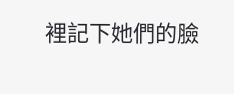裡記下她們的臉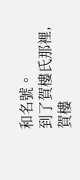和名號。
到了賀樓氏那裡,賀樓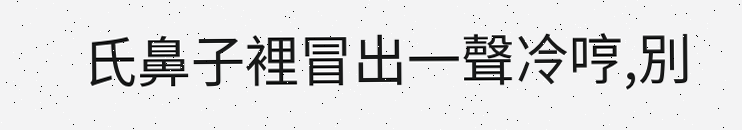氏鼻子裡冒出一聲冷哼,別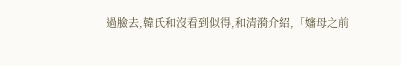過臉去,韓氏和沒看到似得,和清漪介紹,「嬸母之前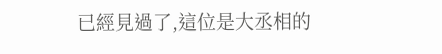已經見過了,這位是大丞相的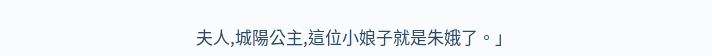夫人,城陽公主,這位小娘子就是朱娥了。」